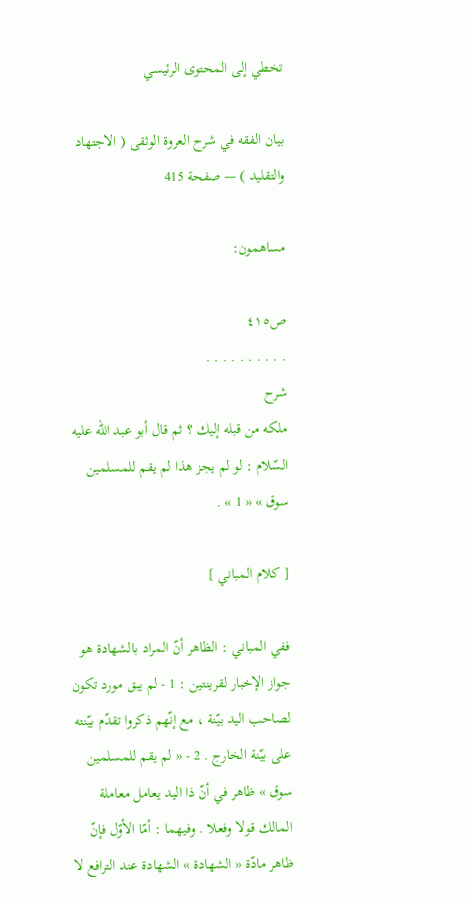تخطي إلى المحتوى الرئيسي

بيان الفقه في شرح العروة الوثقى ( الاجتهاد والتقليد ) — صفحة 415

مساهمون:

ص٤١٥
. . . . . . . . . .
شرح
ملكه من قبله إليك ؟ ثم قال أبو عبد اللّه عليه السّلام : لو لم يجز هذا لم يقم للمسلمين سوق » « 1 » .

[ كلام المباني ]

ففي المباني : الظاهر أنّ المراد بالشهادة هو جواز الإخبار لقرينتين : 1 - لم يبق مورد تكون لصاحب اليد بيّنة ، مع إنّهم ذكروا تقدّم بيّنته على بيّنة الخارج . 2 - « لم يقم للمسلمين سوق » ظاهر في أنّ ذا اليد يعامل معاملة المالك قولا وفعلا . وفيهما : أمّا الأوّل فإنّ ظاهر مادّة « الشهادة » الشهادة عند الترافع لا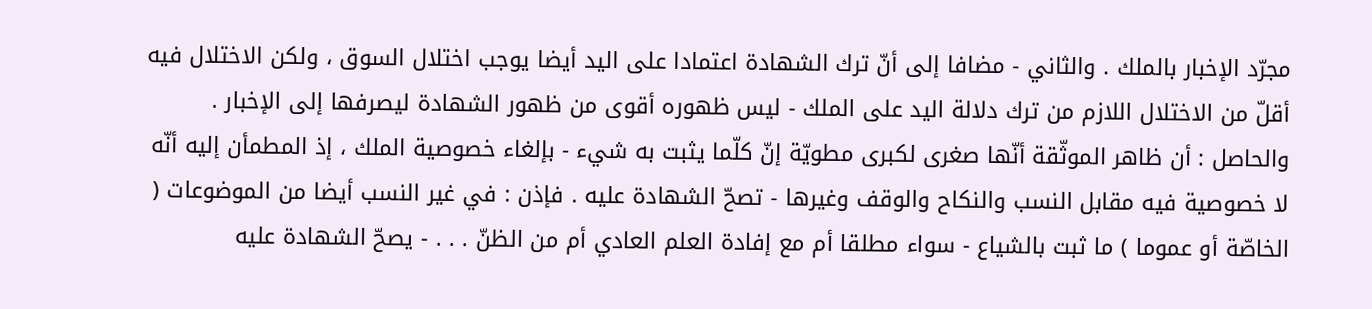مجرّد الإخبار بالملك . والثاني - مضافا إلى أنّ ترك الشهادة اعتمادا على اليد أيضا يوجب اختلال السوق ، ولكن الاختلال فيه أقلّ من الاختلال اللازم من ترك دلالة اليد على الملك - ليس ظهوره أقوى من ظهور الشهادة ليصرفها إلى الإخبار . والحاصل : أن ظاهر الموثّقة أنّها صغرى لكبرى مطويّة إنّ كلّما يثبت به شيء - بإلغاء خصوصية الملك ، إذ المطمأن إليه أنّه لا خصوصية فيه مقابل النسب والنكاح والوقف وغيرها - تصحّ الشهادة عليه . فإذن : في غير النسب أيضا من الموضوعات ( الخاصّة أو عموما ) ما ثبت بالشياع - سواء مطلقا أم مع إفادة العلم العادي أم من الظنّ . . . - يصحّ الشهادة عليه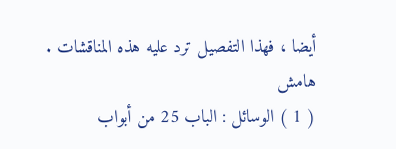أيضا ، فهذا التفصيل ترد عليه هذه المناقشات .
هامش
( 1 ) الوسائل : الباب 25 من أبواب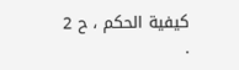كيفية الحكم ، ح 2 .